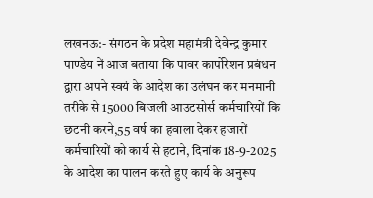लखनऊ:- संगठन के प्रदेश महामंत्री देवेन्द्र कुमार पाण्डेय नें आज बताया कि पावर कार्पोरेशन प्रबंधन द्वारा अपने स्वयं के आदेश का उलंघन कर मनमानी तरीके से 15000 बिजली आउटसोर्स कर्मचारियों कि छटनी करने,55 वर्ष का हवाला देकर हजारों कर्मचारियों को कार्य से हटाने, दिनांक 18-9-2025 के आदेश का पालन करते हुए कार्य के अनुरूप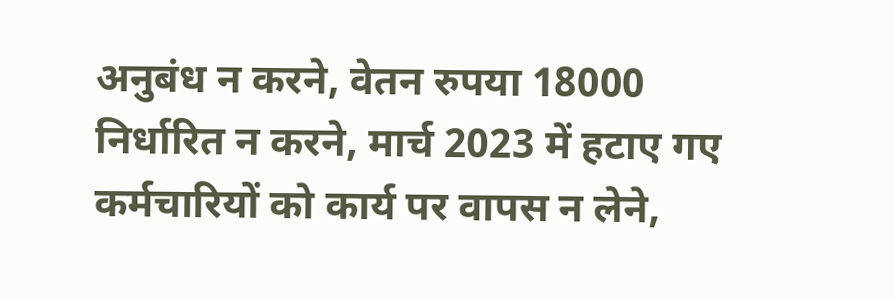अनुबंध न करने, वेतन रुपया 18000 निर्धारित न करने, मार्च 2023 में हटाए गए कर्मचारियों को कार्य पर वापस न लेने,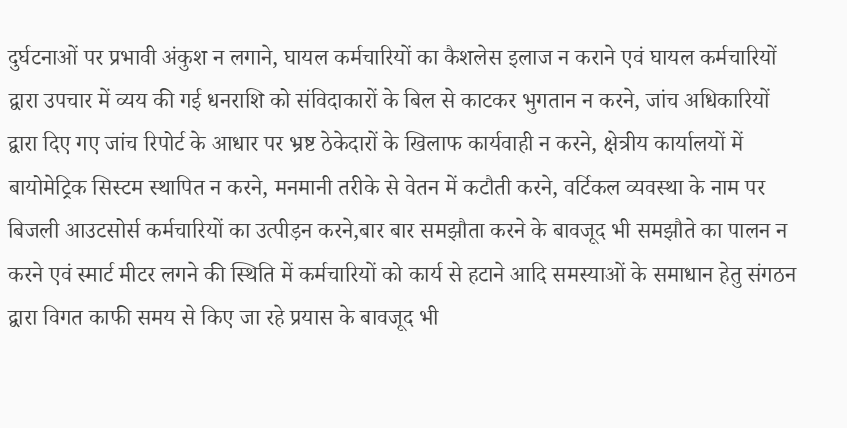दुर्घटनाओं पर प्रभावी अंकुश न लगाने, घायल कर्मचारियों का कैशलेस इलाज न कराने एवं घायल कर्मचारियों द्वारा उपचार में व्यय की गई धनराशि को संविदाकारों के बिल से काटकर भुगतान न करने, जांच अधिकारियों द्वारा दिए गए जांच रिपोर्ट के आधार पर भ्रष्ट ठेकेदारों के खिलाफ कार्यवाही न करने, क्षेत्रीय कार्यालयों में बायोमेट्रिक सिस्टम स्थापित न करने, मनमानी तरीके से वेतन में कटौती करने, वर्टिकल व्यवस्था के नाम पर बिजली आउटसोर्स कर्मचारियों का उत्पीड़न करने,बार बार समझौता करने के बावजूद भी समझौते का पालन न करने एवं स्मार्ट मीटर लगने की स्थिति में कर्मचारियों को कार्य से हटाने आदि समस्याओं के समाधान हेतु संगठन द्वारा विगत काफी समय से किए जा रहे प्रयास के बावजूद भी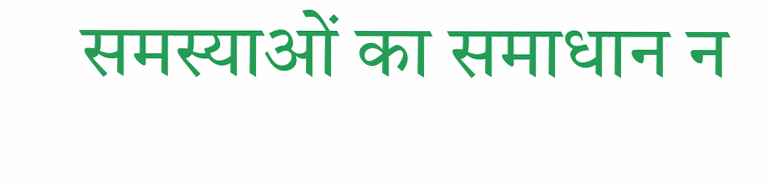समस्याओं का समाधान न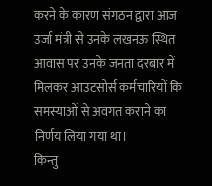करने के कारण संगठन द्वारा आज उर्जा मंत्री से उनके लखनऊ स्थित आवास पर उनके जनता दरबार में मिलकर आउटसोर्स कर्मचारियों कि समस्याओं से अवगत कराने का निर्णय लिया गया था।
किन्तु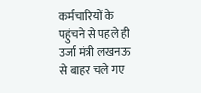कर्मचारियों के पहुंचने से पहले ही उर्जा मंत्री लखनऊ से बाहर चले गए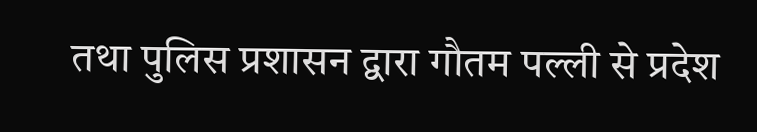तथा पुलिस प्रशासन द्वारा गौतम पल्ली से प्रदेश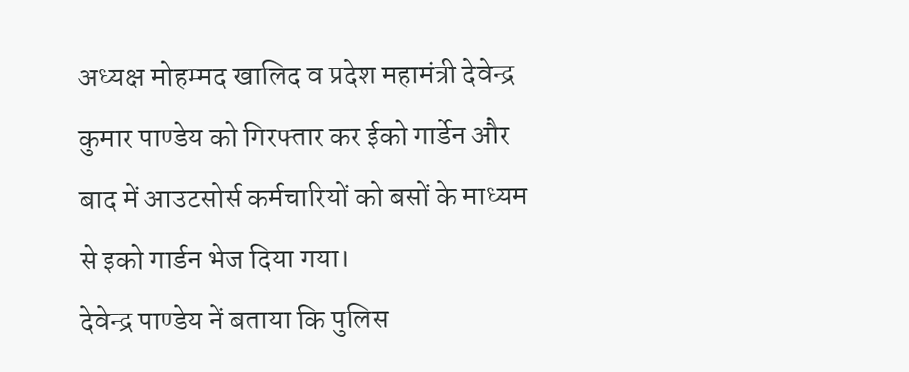अध्यक्ष मोहम्मद खालिद व प्रदेश महामंत्री देवेन्द्र कुमार पाण्डेय को गिरफ्तार कर ईको गार्डेन और बाद में आउटसोर्स कर्मचारियों को बसों के माध्यम से इको गार्डन भेज दिया गया।
देवेन्द्र पाण्डेय नें बताया कि पुलिस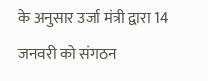के अनुसार उर्जा मंत्री द्वारा 14 जनवरी को संगठन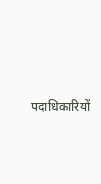पदाधिकारियों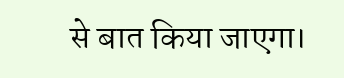से बात किया जाएगा।